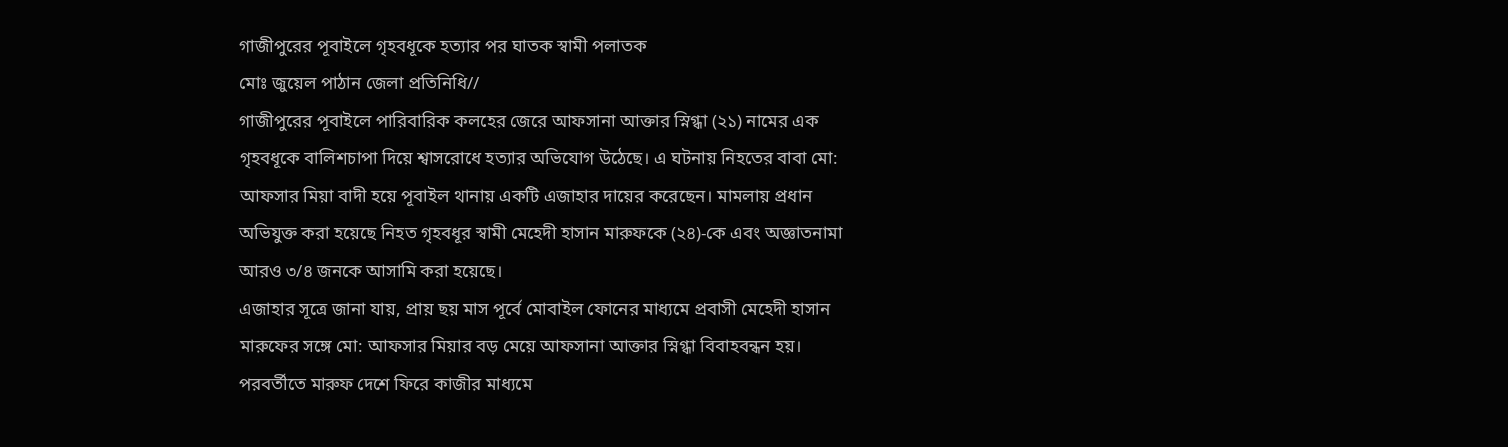গাজীপুরের পূবাইলে গৃহবধূকে হত্যার পর ঘাতক স্বামী পলাতক
মোঃ জুয়েল পাঠান জেলা প্রতিনিধি//
গাজীপুরের পূবাইলে পারিবারিক কলহের জেরে আফসানা আক্তার স্নিগ্ধা (২১) নামের এক গৃহবধূকে বালিশচাপা দিয়ে শ্বাসরোধে হত্যার অভিযোগ উঠেছে। এ ঘটনায় নিহতের বাবা মো: আফসার মিয়া বাদী হয়ে পূবাইল থানায় একটি এজাহার দায়ের করেছেন। মামলায় প্রধান অভিযুক্ত করা হয়েছে নিহত গৃহবধূর স্বামী মেহেদী হাসান মারুফকে (২৪)-কে এবং অজ্ঞাতনামা আরও ৩/৪ জনকে আসামি করা হয়েছে।
এজাহার সূত্রে জানা যায়, প্রায় ছয় মাস পূর্বে মোবাইল ফোনের মাধ্যমে প্রবাসী মেহেদী হাসান মারুফের সঙ্গে মো: আফসার মিয়ার বড় মেয়ে আফসানা আক্তার স্নিগ্ধা বিবাহবন্ধন হয়। পরবর্তীতে মারুফ দেশে ফিরে কাজীর মাধ্যমে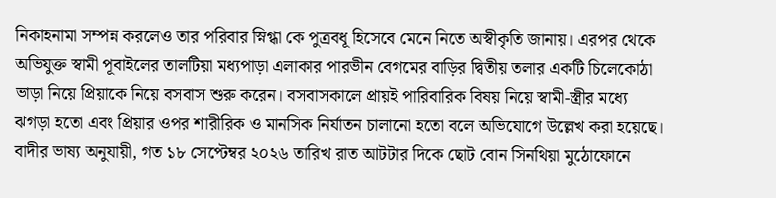নিকাহনামা সম্পন্ন করলেও তার পরিবার স্নিগ্ধা কে পুত্রবধূ হিসেবে মেনে নিতে অস্বীকৃতি জানায়। এরপর থেকে অভিযুক্ত স্বামী পূবাইলের তালটিয়া মধ্যপাড়া এলাকার পারভীন বেগমের বাড়ির দ্বিতীয় তলার একটি চিলেকোঠা ভাড়া নিয়ে প্রিয়াকে নিয়ে বসবাস শুরু করেন। বসবাসকালে প্রায়ই পারিবারিক বিষয় নিয়ে স্বামী-স্ত্রীর মধ্যে ঝগড়া হতো এবং প্রিয়ার ওপর শারীরিক ও মানসিক নির্যাতন চালানো হতো বলে অভিযোগে উল্লেখ করা হয়েছে।
বাদীর ভাষ্য অনুযায়ী, গত ১৮ সেপ্টেম্বর ২০২৬ তারিখ রাত আটটার দিকে ছোট বোন সিনথিয়া মুঠোফোনে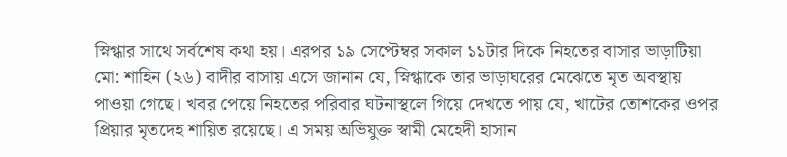স্নিগ্ধার সাথে সর্বশেষ কথা হয়। এরপর ১৯ সেপ্টেম্বর সকাল ১১টার দিকে নিহতের বাসার ভাড়াটিয়া মো: শাহিন (২৬) বাদীর বাসায় এসে জানান যে, স্নিগ্ধাকে তার ভাড়াঘরের মেঝেতে মৃত অবস্থায় পাওয়া গেছে। খবর পেয়ে নিহতের পরিবার ঘটনাস্থলে গিয়ে দেখতে পায় যে, খাটের তোশকের ওপর প্রিয়ার মৃতদেহ শায়িত রয়েছে। এ সময় অভিযুক্ত স্বামী মেহেদী হাসান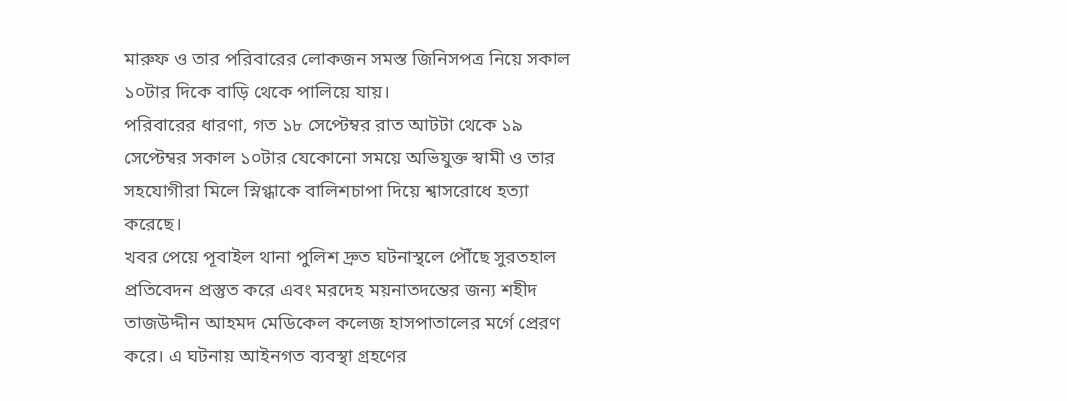মারুফ ও তার পরিবারের লোকজন সমস্ত জিনিসপত্র নিয়ে সকাল ১০টার দিকে বাড়ি থেকে পালিয়ে যায়।
পরিবারের ধারণা, গত ১৮ সেপ্টেম্বর রাত আটটা থেকে ১৯ সেপ্টেম্বর সকাল ১০টার যেকোনো সময়ে অভিযুক্ত স্বামী ও তার সহযোগীরা মিলে স্নিগ্ধাকে বালিশচাপা দিয়ে শ্বাসরোধে হত্যা করেছে।
খবর পেয়ে পূবাইল থানা পুলিশ দ্রুত ঘটনাস্থলে পৌঁছে সুরতহাল প্রতিবেদন প্রস্তুত করে এবং মরদেহ ময়নাতদন্তের জন্য শহীদ তাজউদ্দীন আহমদ মেডিকেল কলেজ হাসপাতালের মর্গে প্রেরণ করে। এ ঘটনায় আইনগত ব্যবস্থা গ্রহণের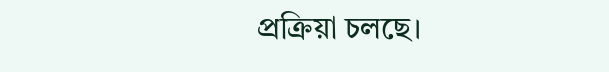প্রক্রিয়া চলছে।